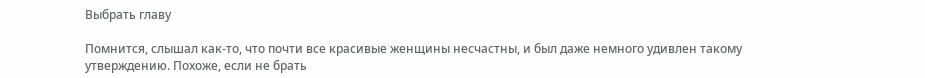Выбрать главу

Помнится, слышал как-то, что почти все красивые женщины несчастны, и был даже немного удивлен такому утверждению. Похоже, если не брать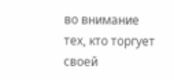во внимание тех, кто торгует своей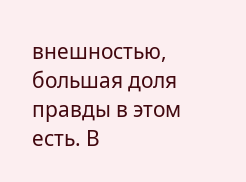внешностью, большая доля правды в этом есть. В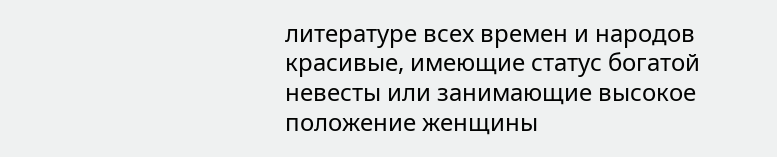литературе всех времен и народов красивые, имеющие статус богатой невесты или занимающие высокое положение женщины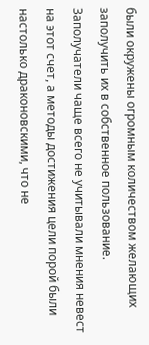были окружены огромным количеством желающих заполучить их в собственное пользование. Заполучатели чаще всего не учитывали мнения невест на этот счет, а методы достижения цели порой были настолько драконовскими, что не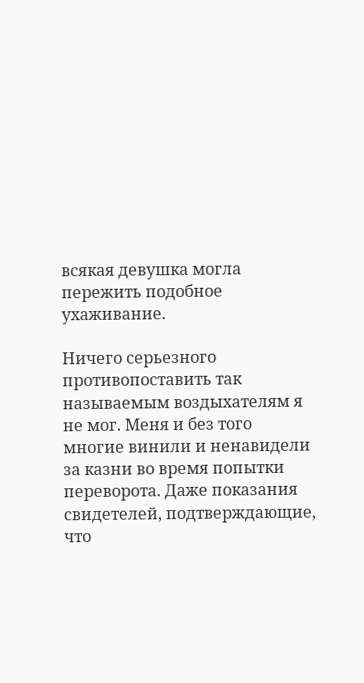всякая девушка могла пережить подобное ухаживание.

Ничего серьезного противопоставить так называемым воздыхателям я не мог. Меня и без того многие винили и ненавидели за казни во время попытки переворота. Даже показания свидетелей, подтверждающие, что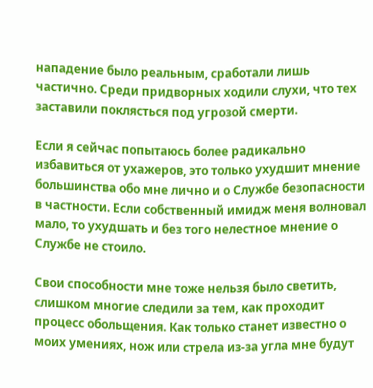нападение было реальным, сработали лишь частично. Среди придворных ходили слухи, что тех заставили поклясться под угрозой смерти.

Если я сейчас попытаюсь более радикально избавиться от ухажеров, это только ухудшит мнение большинства обо мне лично и о Службе безопасности в частности. Если собственный имидж меня волновал мало, то ухудшать и без того нелестное мнение о Службе не стоило.

Свои способности мне тоже нельзя было светить, слишком многие следили за тем, как проходит процесс обольщения. Как только станет известно о моих умениях, нож или стрела из-за угла мне будут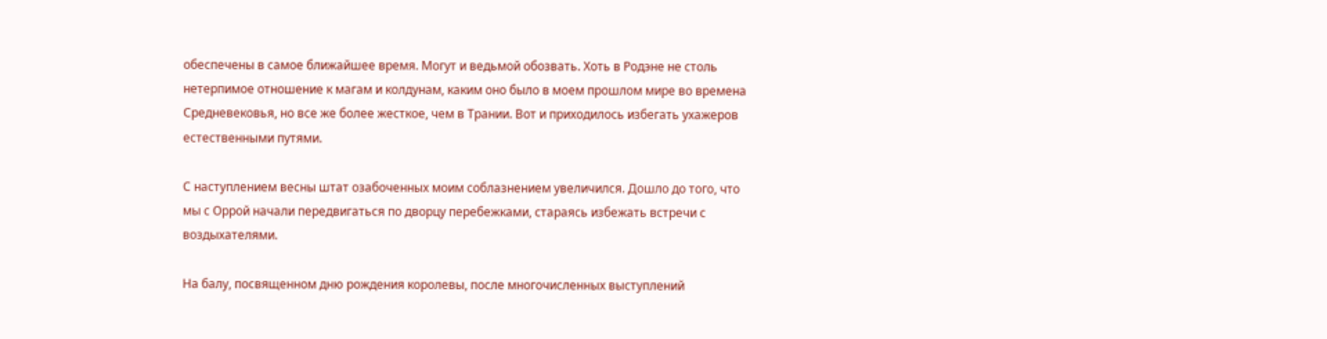обеспечены в самое ближайшее время. Могут и ведьмой обозвать. Хоть в Родэне не столь нетерпимое отношение к магам и колдунам, каким оно было в моем прошлом мире во времена Средневековья, но все же более жесткое, чем в Трании. Вот и приходилось избегать ухажеров естественными путями.

С наступлением весны штат озабоченных моим соблазнением увеличился. Дошло до того, что мы с Оррой начали передвигаться по дворцу перебежками, стараясь избежать встречи с воздыхателями.

На балу, посвященном дню рождения королевы, после многочисленных выступлений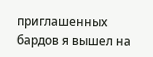приглашенных бардов я вышел на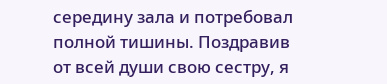середину зала и потребовал полной тишины. Поздравив от всей души свою сестру, я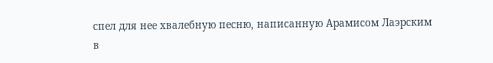спел для нее хвалебную песню, написанную Арамисом Лаэрским в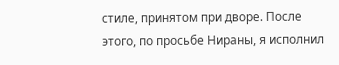стиле, принятом при дворе. После этого, по просьбе Нираны, я исполнил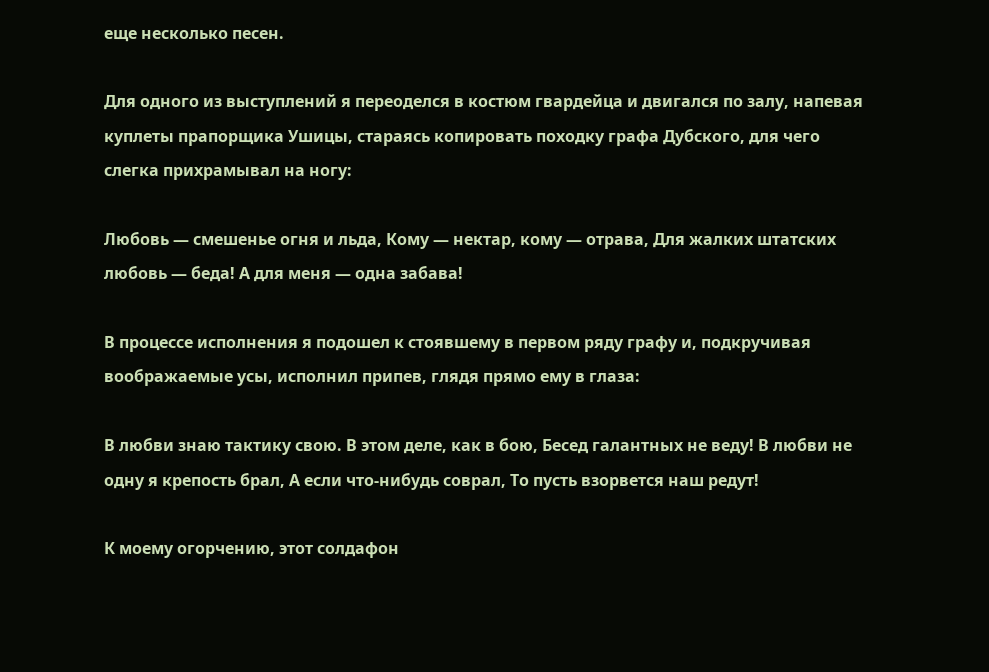еще несколько песен.

Для одного из выступлений я переоделся в костюм гвардейца и двигался по залу, напевая куплеты прапорщика Ушицы, стараясь копировать походку графа Дубского, для чего слегка прихрамывал на ногу:

Любовь — смешенье огня и льда, Кому — нектар, кому — отрава, Для жалких штатских любовь — беда! А для меня — одна забава!

В процессе исполнения я подошел к стоявшему в первом ряду графу и, подкручивая воображаемые усы, исполнил припев, глядя прямо ему в глаза:

В любви знаю тактику свою. В этом деле, как в бою, Бесед галантных не веду! В любви не одну я крепость брал, А если что-нибудь соврал, То пусть взорвется наш редут!

К моему огорчению, этот солдафон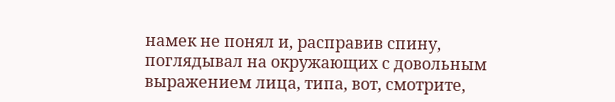намек не понял и, расправив спину, поглядывал на окружающих с довольным выражением лица, типа, вот, смотрите,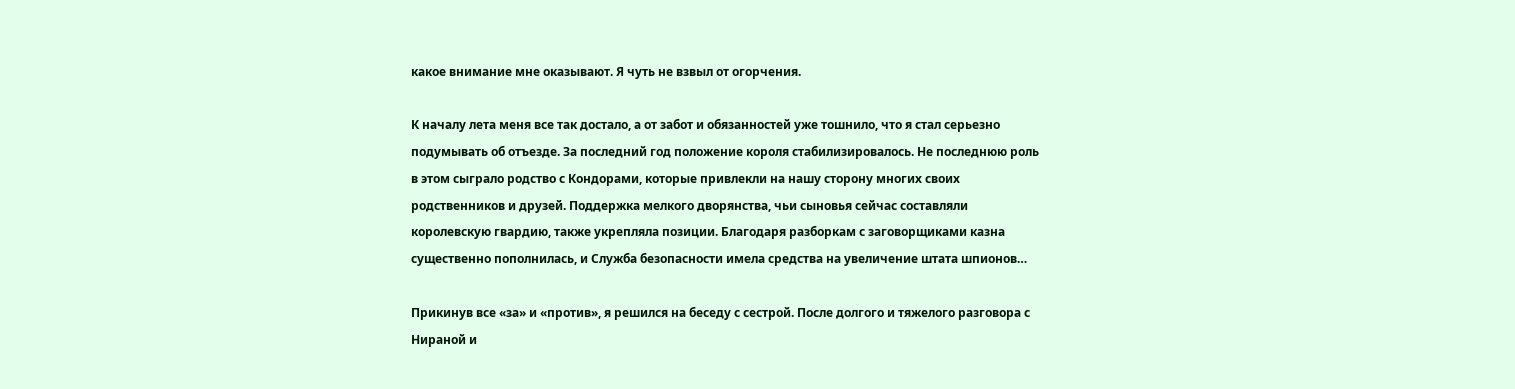какое внимание мне оказывают. Я чуть не взвыл от огорчения.

К началу лета меня все так достало, а от забот и обязанностей уже тошнило, что я стал серьезно подумывать об отъезде. За последний год положение короля стабилизировалось. Не последнюю роль в этом сыграло родство с Кондорами, которые привлекли на нашу сторону многих своих родственников и друзей. Поддержка мелкого дворянства, чьи сыновья сейчас составляли королевскую гвардию, также укрепляла позиции. Благодаря разборкам с заговорщиками казна существенно пополнилась, и Служба безопасности имела средства на увеличение штата шпионов…

Прикинув все «за» и «против», я решился на беседу с сестрой. После долгого и тяжелого разговора с Нираной и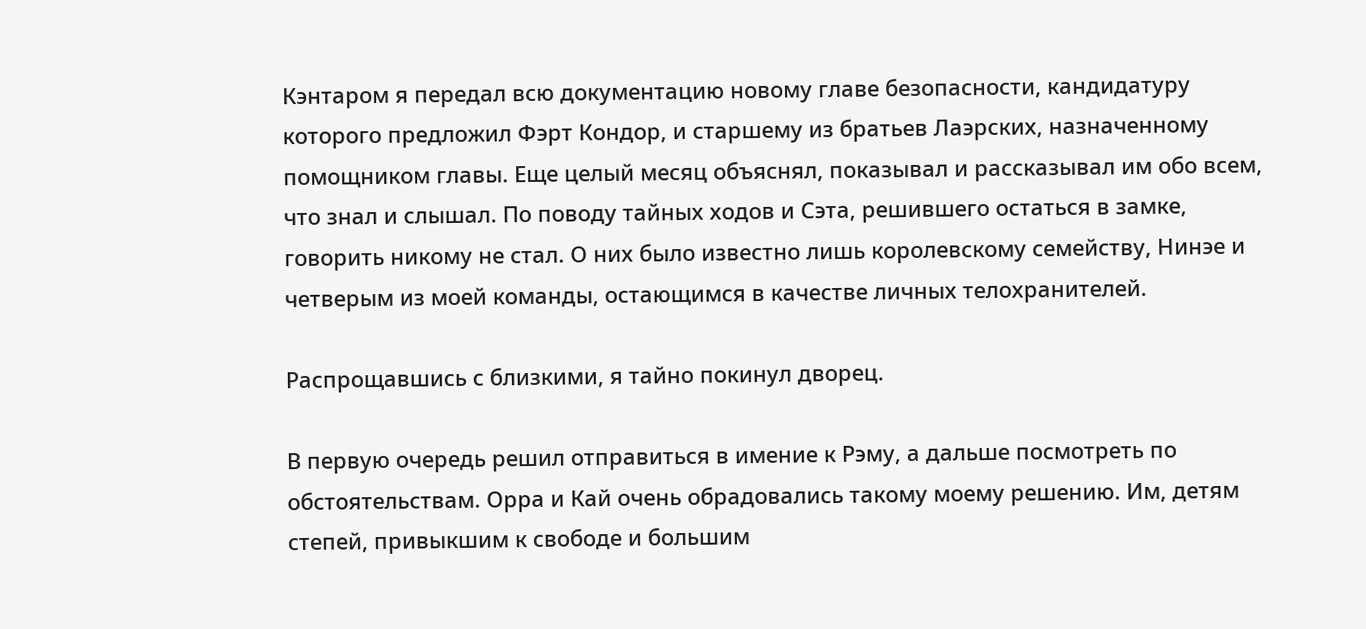Кэнтаром я передал всю документацию новому главе безопасности, кандидатуру которого предложил Фэрт Кондор, и старшему из братьев Лаэрских, назначенному помощником главы. Еще целый месяц объяснял, показывал и рассказывал им обо всем, что знал и слышал. По поводу тайных ходов и Сэта, решившего остаться в замке, говорить никому не стал. О них было известно лишь королевскому семейству, Нинэе и четверым из моей команды, остающимся в качестве личных телохранителей.

Распрощавшись с близкими, я тайно покинул дворец.

В первую очередь решил отправиться в имение к Рэму, а дальше посмотреть по обстоятельствам. Орра и Кай очень обрадовались такому моему решению. Им, детям степей, привыкшим к свободе и большим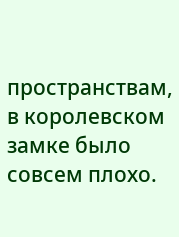пространствам, в королевском замке было совсем плохо.